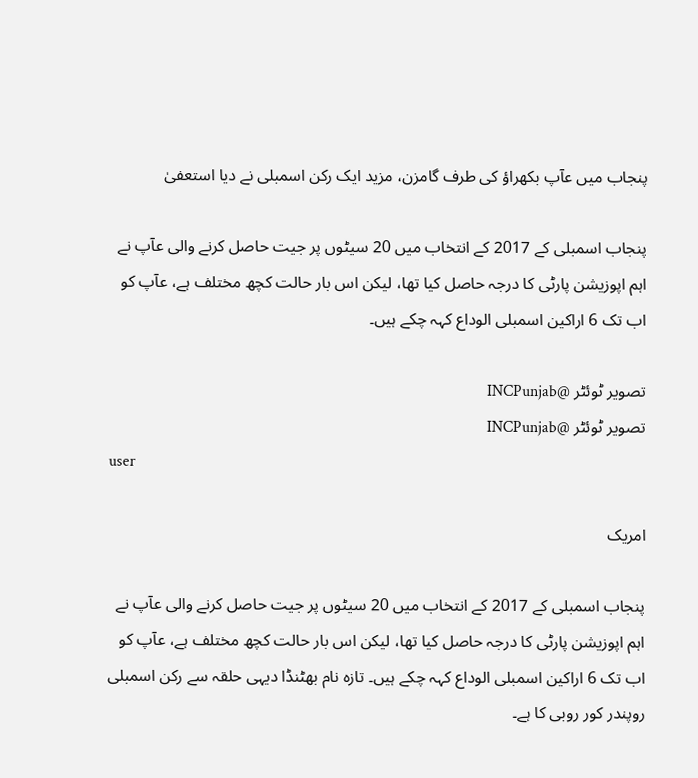پنجاب میں عآپ بکھراؤ کی طرف گامزن، مزید ایک رکن اسمبلی نے دیا استعفیٰ

پنجاب اسمبلی کے 2017 کے انتخاب میں 20 سیٹوں پر جیت حاصل کرنے والی عآپ نے اہم اپوزیشن پارٹی کا درجہ حاصل کیا تھا، لیکن اس بار حالت کچھ مختلف ہے، عآپ کو اب تک 6 اراکین اسمبلی الوداع کہہ چکے ہیں۔

تصویر ٹوئٹر @INCPunjab
تصویر ٹوئٹر @INCPunjab
user

امریک

پنجاب اسمبلی کے 2017 کے انتخاب میں 20 سیٹوں پر جیت حاصل کرنے والی عآپ نے اہم اپوزیشن پارٹی کا درجہ حاصل کیا تھا، لیکن اس بار حالت کچھ مختلف ہے، عآپ کو اب تک 6 اراکین اسمبلی الوداع کہہ چکے ہیں۔ تازہ نام بھٹنڈا دیہی حلقہ سے رکن اسمبلی روپندر کور روبی کا ہے۔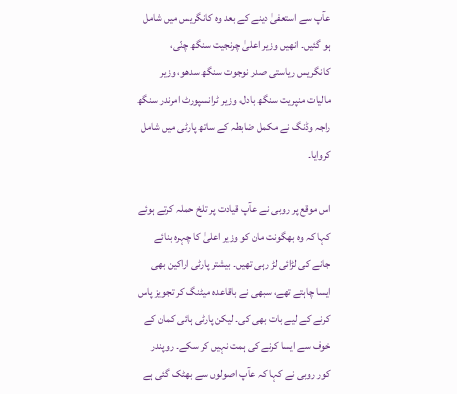عآپ سے استعفیٰ دینے کے بعد وہ کانگریس میں شامل ہو گئیں۔ انھیں وزیر اعلیٰ چرنجیت سنگھ چنّی، کانگریس ریاستی صدر نوجوت سنگھ سدھو، وزیر مالیات منپریت سنگھ بادل، وزیر ٹرانسپورٹ امرندر سنگھ راجہ وڈنگ نے مکمل ضابطہ کے ساتھ پارٹی میں شامل کروایا۔

اس موقع پر روبی نے عآپ قیادت پر تلخ حملہ کرتے ہوئے کہا کہ وہ بھگونت مان کو وزیر اعلیٰ کا چہرہ بنائے جانے کی لڑائی لڑ رہی تھیں۔ بیشتر پارٹی اراکین بھی ایسا چاہتے تھے، سبھی نے باقاعدہ میٹنگ کر تجویز پاس کرنے کے لیے بات بھی کی۔ لیکن پارٹی ہائی کمان کے خوف سے ایسا کرنے کی ہمت نہیں کر سکے۔ روپندر کور روبی نے کہا کہ عآپ اصولوں سے بھٹک گئی ہے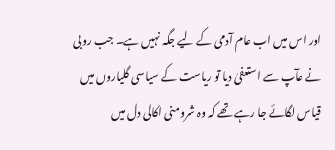اور اس میں اب عام آدمی کے لیے جگہ نہیں ہے۔ جب روبی نے عآپ سے استعفیٰ دیا تو ریاست کے سیاسی گلیاروں میں قیاس لگائے جا رہے تھے کہ وہ شرومنی اکالی دل میں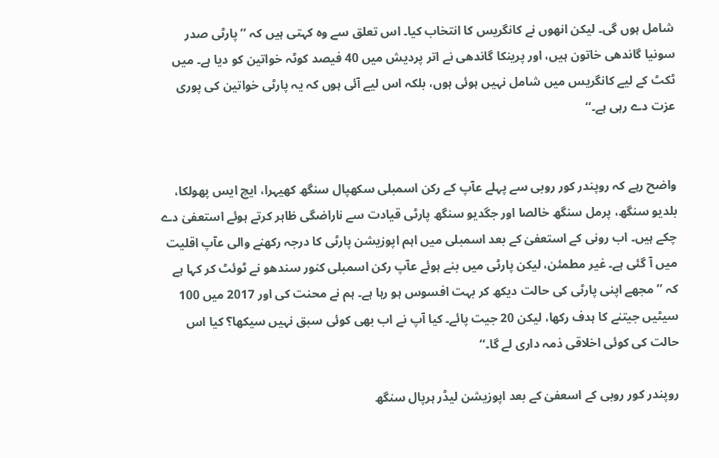شامل ہوں گی۔ لیکن انھوں نے کانگریس کا انتخاب کیا۔ اس تعلق سے وہ کہتی ہیں کہ ’’پارٹی صدر سونیا گاندھی خاتون ہیں، اور پرینکا گاندھی نے اتر پردیش میں 40 فیصد کوٹہ خواتین کو دیا ہے۔ میں ٹکٹ کے لیے کانگریس میں شامل نہیں ہوئی ہوں، بلکہ اس لیے آئی ہوں کہ یہ پارٹی خواتین کی پوری عزت دے رہی ہے۔‘‘


واضح رہے کہ روپندر کور روبی سے پہلے عآپ کے رکن اسمبلی سکھپال سنگھ کھیہرا، ایچ ایس پھولکا، بلدیو سنگھ، پرمل سنگھ خالصا اور جگدیو سنگھ پارٹی قیادت سے ناراضگی ظاہر کرتے ہوئے استعفیٰ دے چکے ہیں۔ اب رونی کے استعفیٰ کے بعد اسمبلی میں اہم اپوزیشن پارٹی کا درجہ رکھنے والی عآپ اقلیت میں آ گئی ہے۔ غیر مطمئن، لیکن پارٹی میں بنے ہوئے عآپ رکن اسمبلی کنور سندھو نے ٹوئٹ کر کہا ہے کہ ’’مجھے اپنی پارٹی کی حالت دیکھ کر بہت افسوس ہو رہا ہے۔ ہم نے محنت کی اور 2017 میں 100 سیٹیں جیتنے کا ہدف رکھا، لیکن 20 جیت پائے۔ کیا آپ نے اب بھی کوئی سبق نہیں سیکھا؟ کیا اس حالت کی کوئی اخلاقی ذمہ داری لے گا۔‘‘

روپندر کور روبی کے اسعفیٰ کے بعد اپوزیشن لیڈر ہرپال سنگھ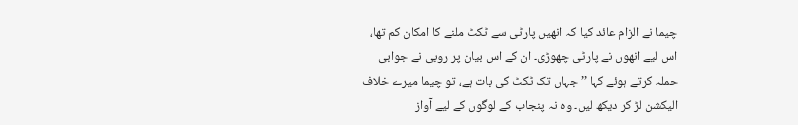چیما نے الزام عائد کیا کہ انھیں پارٹی سے ٹکٹ ملنے کا امکان کم تھا، اس لیے انھوں نے پارٹی چھوڑی۔ ان کے اس بیان پر روبی نے جوابی حملہ کرتے ہوئے کہا ’’جہاں تک ٹکٹ کی بات ہے، تو چیما میرے خلاف الیکشن لڑ کر دیکھ لیں۔ وہ نہ پنجاب کے لوگوں کے لیے آواز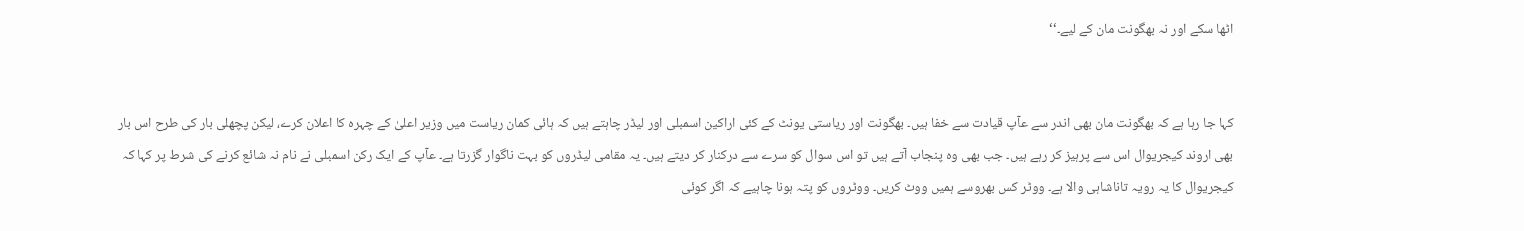اٹھا سکے اور نہ بھگونت مان کے لیے۔‘‘


کہا جا رہا ہے کہ بھگونت مان بھی اندر سے عآپ قیادت سے خفا ہیں۔ بھگونت اور ریاستی یونٹ کے کئی اراکین اسمبلی اور لیڈر چاہتے ہیں کہ ہائی کمان ریاست میں وزیر اعلیٰ کے چہرہ کا اعلان کرے، لیکن پچھلی بار کی طرح اس بار بھی اروند کیجریوال اس سے پرہیز کر رہے ہیں۔ جب بھی وہ پنجاب آتے ہیں تو اس سوال کو سرے سے درکنار کر دیتے ہیں۔ یہ مقامی لیڈروں کو بہت ناگوار گزرتا ہے۔ عآپ کے ایک رکن اسمبلی نے نام نہ شائع کرنے کی شرط پر کہا کہ کیجریوال کا یہ رویہ تاناشاہی والا ہے۔ ووٹر کس بھروسے ہمیں ووٹ کریں۔ ووٹروں کو پتہ ہونا چاہیے کہ اگر کوئی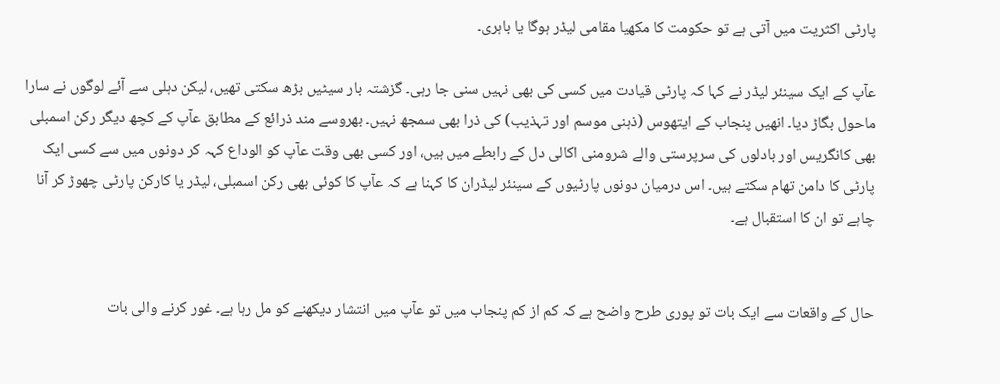پارٹی اکثریت میں آتی ہے تو حکومت کا مکھیا مقامی لیڈر ہوگا یا باہری۔

عآپ کے ایک سینئر لیڈر نے کہا کہ پارٹی قیادت میں کسی کی بھی نہیں سنی جا رہی۔ گزشتہ بار سیٹیں بڑھ سکتی تھیں، لیکن دہلی سے آئے لوگوں نے سارا ماحول بگاڑ دیا۔ انھیں پنجاب کے ایتھوس (ذہنی موسم اور تہذیب) کی ذرا بھی سمجھ نہیں۔ بھروسے مند ذرائع کے مطابق عآپ کے کچھ دیگر رکن اسمبلی بھی کانگریس اور بادلوں کی سرپرستی والے شرومنی اکالی دل کے رابطے میں ہیں، اور کسی بھی وقت عآپ کو الوداع کہہ کر دونوں میں سے کسی ایک پارٹی کا دامن تھام سکتے ہیں۔ اس درمیان دونوں پارٹیوں کے سینئر لیڈران کا کہنا ہے کہ عآپ کا کوئی بھی رکن اسمبلی، لیڈر یا کارکن پارٹی چھوڑ کر آنا چاہے تو ان کا استقبال ہے۔


حال کے واقعات سے ایک بات تو پوری طرح واضح ہے کہ کم از کم پنجاب میں تو عآپ میں انتشار دیکھنے کو مل رہا ہے۔ غور کرنے والی بات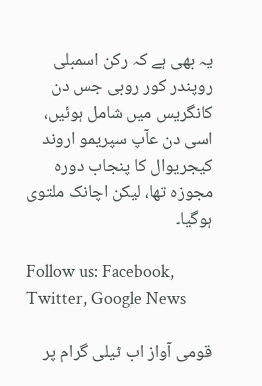یہ بھی ہے کہ رکن اسمبلی روپندر کور روبی جس دن کانگریس میں شامل ہوئیں، اسی دن عآپ سپریمو اروند کیجریوال کا پنجاب دورہ مجوزہ تھا، لیکن اچانک ملتوی ہوگیا۔

Follow us: Facebook, Twitter, Google News

قومی آواز اب ٹیلی گرام پر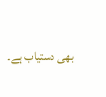بھی دستیاب ہے۔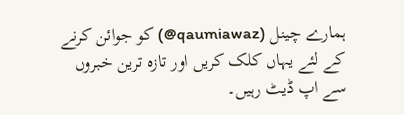ہمارے چینل (qaumiawaz@) کو جوائن کرنے کے لئے یہاں کلک کریں اور تازہ ترین خبروں سے اپ ڈیٹ رہیں۔